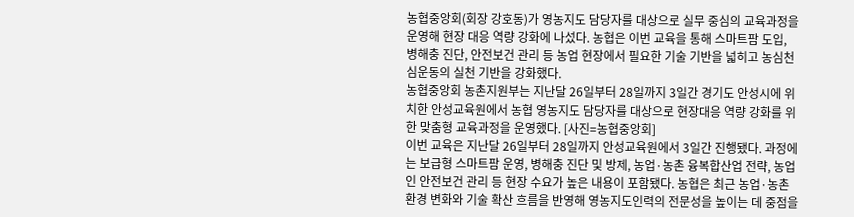농협중앙회(회장 강호동)가 영농지도 담당자를 대상으로 실무 중심의 교육과정을 운영해 현장 대응 역량 강화에 나섰다. 농협은 이번 교육을 통해 스마트팜 도입, 병해충 진단, 안전보건 관리 등 농업 현장에서 필요한 기술 기반을 넓히고 농심천심운동의 실천 기반을 강화했다.
농협중앙회 농촌지원부는 지난달 26일부터 28일까지 3일간 경기도 안성시에 위치한 안성교육원에서 농협 영농지도 담당자를 대상으로 현장대응 역량 강화를 위한 맞춤형 교육과정을 운영했다. [사진=농협중앙회]
이번 교육은 지난달 26일부터 28일까지 안성교육원에서 3일간 진행됐다. 과정에는 보급형 스마트팜 운영, 병해충 진단 및 방제, 농업·농촌 융복합산업 전략, 농업인 안전보건 관리 등 현장 수요가 높은 내용이 포함됐다. 농협은 최근 농업·농촌 환경 변화와 기술 확산 흐름을 반영해 영농지도인력의 전문성을 높이는 데 중점을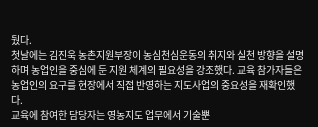뒀다.
첫날에는 김진욱 농촌지원부장이 농심천심운동의 취지와 실천 방향을 설명하며 농업인을 중심에 둔 지원 체계의 필요성을 강조했다. 교육 참가자들은 농업인의 요구를 현장에서 직접 반영하는 지도사업의 중요성을 재확인했다.
교육에 참여한 담당자는 영농지도 업무에서 기술뿐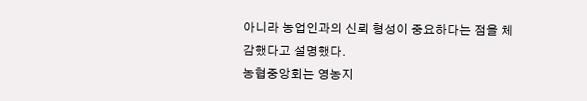아니라 농업인과의 신뢰 형성이 중요하다는 점을 체감했다고 설명했다.
농협중앙회는 영농지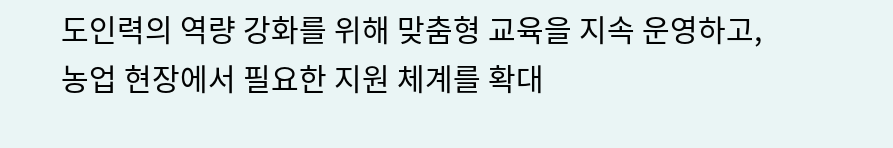도인력의 역량 강화를 위해 맞춤형 교육을 지속 운영하고, 농업 현장에서 필요한 지원 체계를 확대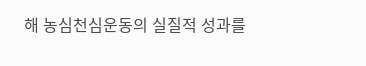해 농심천심운동의 실질적 성과를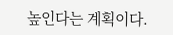높인다는 계획이다.